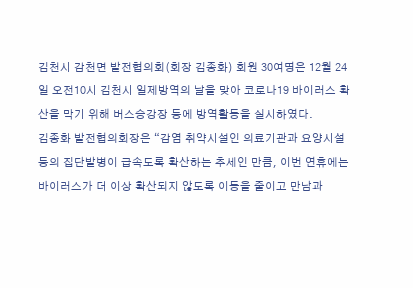김천시 감천면 발전협의회(회장 김종화) 회원 30여명은 12월 24일 오전10시 김천시 일제방역의 날을 맞아 코로나19 바이러스 확산을 막기 위해 버스승강장 등에 방역활동을 실시하였다.
김종화 발전협의회장은 “감염 취약시설인 의료기관과 요양시설 등의 집단발병이 급속도록 확산하는 추세인 만큼, 이번 연휴에는 바이러스가 더 이상 확산되지 않도록 이동을 줄이고 만남과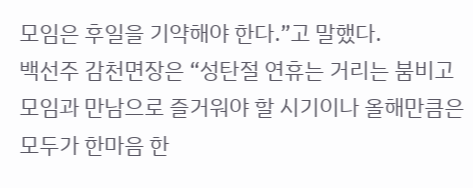모임은 후일을 기약해야 한다.”고 말했다.
백선주 감천면장은 “성탄절 연휴는 거리는 붐비고 모임과 만남으로 즐거워야 할 시기이나 올해만큼은 모두가 한마음 한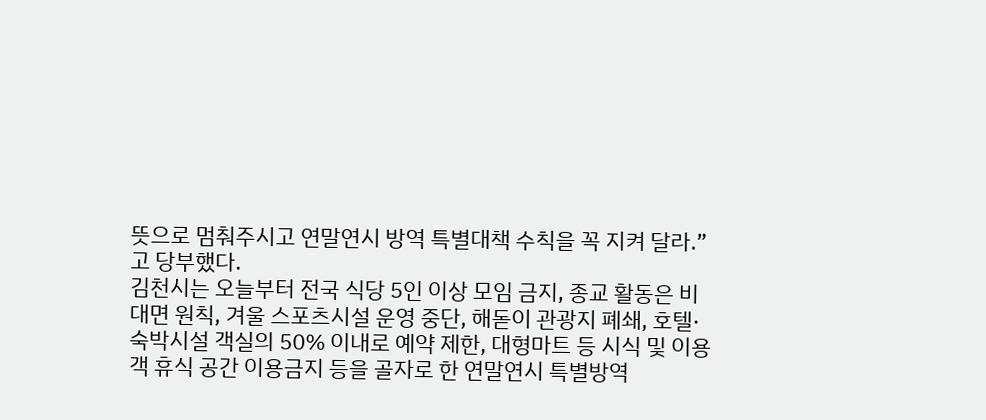뜻으로 멈춰주시고 연말연시 방역 특별대책 수칙을 꼭 지켜 달라.”고 당부했다.
김천시는 오늘부터 전국 식당 5인 이상 모임 금지, 종교 활동은 비대면 원칙, 겨울 스포츠시설 운영 중단, 해돋이 관광지 폐쇄, 호텔·숙박시설 객실의 50% 이내로 예약 제한, 대형마트 등 시식 및 이용객 휴식 공간 이용금지 등을 골자로 한 연말연시 특별방역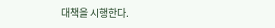대책을 시행한다.